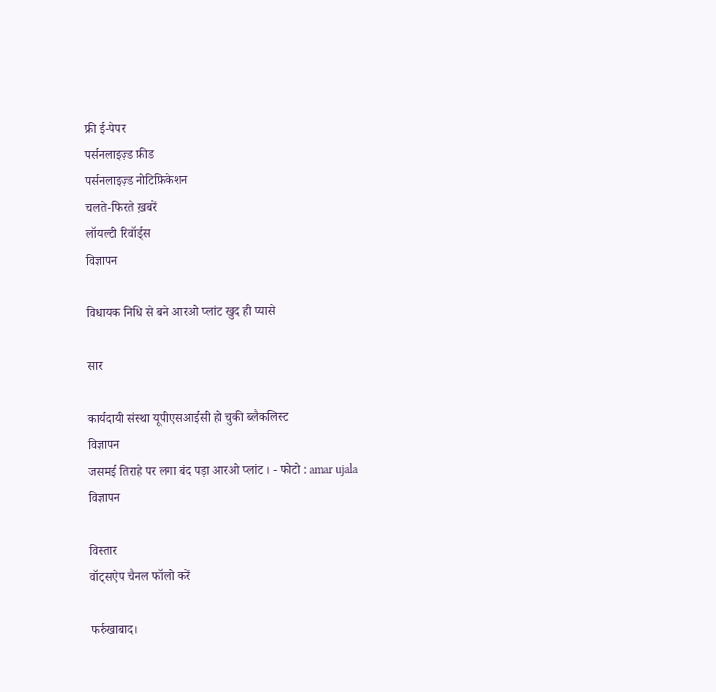फ्री ई-पेपर
पर्सनलाइज़्ड फ़ीड
पर्सनलाइज़्ड नोटिफ़िकेशन
चलते-फिरते ख़बरें
लॉयल्टी रिवॉर्ड्स
विज्ञापन

विधायक निधि से बने आरओ प्लांट खुद ही प्यासे

सार

कार्यदायी संस्था यूपीएसआईसी हो चुकी ब्लैकलिस्ट
विज्ञापन
जसमई तिराहे पर लगा बंद पड़ा आरओ प्लांट । - फोटो : amar ujala
विज्ञापन

विस्तार
वॉट्सऐप चैनल फॉलो करें

फर्रुखाबाद।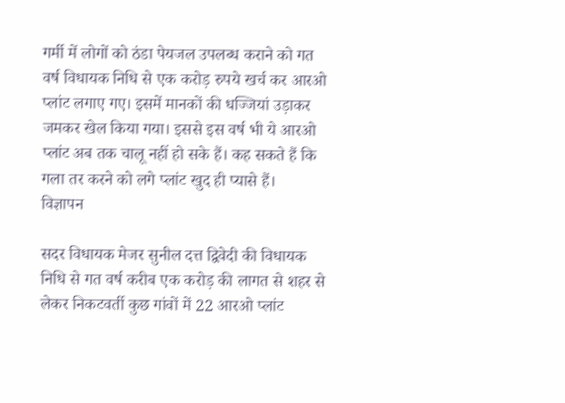गर्मी में लोगों को ठंडा पेयजल उपलब्ध कराने को गत वर्ष विधायक निधि से एक करोड़ रुपये खर्च कर आरओ प्लांट लगाए गए। इसमें मानकों की धज्जियां उड़ाकर जमकर खेल किया गया। इससे इस वर्ष भी ये आरओ प्लांट अब तक चालू नहीं हो सके हैं। कह सकते हैं कि गला तर करने को लगे प्लांट खुद ही प्यासे हैं।
विज्ञापन

सदर विधायक मेजर सुनील दत्त द्विवेदी की विधायक निधि से गत वर्ष करीब एक करोड़ की लागत से शहर से लेकर निकटवर्ती कुछ गांवों में 22 आरओ प्लांट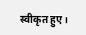स्वीकृत हुए।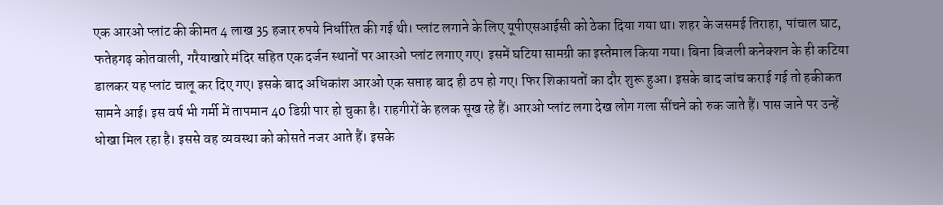एक आरओ प्लांट की कीमत 4 लाख 35 हजार रुपये निर्धारित की गई थी। प्लांट लगाने के लिए यूपीएसआईसी को ठेका दिया गया था। शहर के जसमई तिराहा, पांचाल घाट, फतेहगढ़ कोतवाली, गरैयाखारे मंदिर सहित एक दर्जन स्थानों पर आरओ प्लांट लगाए गए। इसमें घटिया सामग्री का इस्तेमाल किया गया। बिना बिजली कनेक्शन के ही कटिया डालकर यह प्लांट चालू कर दिए गए। इसके बाद अधिकांश आरओ एक सप्ताह बाद ही ठप हो गए। फिर शिकायतों का दौर शुरू हुआ। इसके बाद जांच कराई गई तो हकीकत सामने आई। इस वर्ष भी गर्मी में तापमान 40 डिग्री पार हो चुका है। राहगीरों के हलक सूख रहे हैं। आरओ प्लांट लगा देख लोग गला सींचने को रुक जाते हैं। पास जाने पर उन्हें धोखा मिल रहा है। इससे वह व्यवस्था को कोसते नजर आते हैं। इसके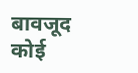बावजूद कोई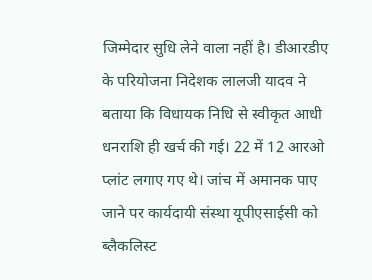जिम्मेदार सुधि लेने वाला नहीं है। डीआरडीए के परियोजना निदेशक लालजी यादव ने बताया कि विधायक निधि से स्वीकृत आधी धनराशि ही खर्च की गई। 22 में 12 आरओ प्लांट लगाए गए थे। जांच में अमानक पाए जाने पर कार्यदायी संस्था यूपीएसाईसी को ब्लैकलिस्ट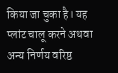किया जा चुका है। यह प्लांट चालू करने अथवा अन्य निर्णय वरिष्ठ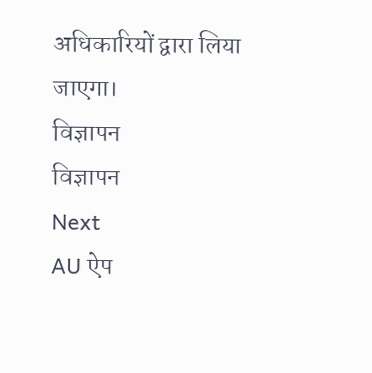अधिकारियों द्वारा लिया जाएगा।
विज्ञापन
विज्ञापन
Next
AU ऐप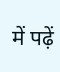में पढ़ें